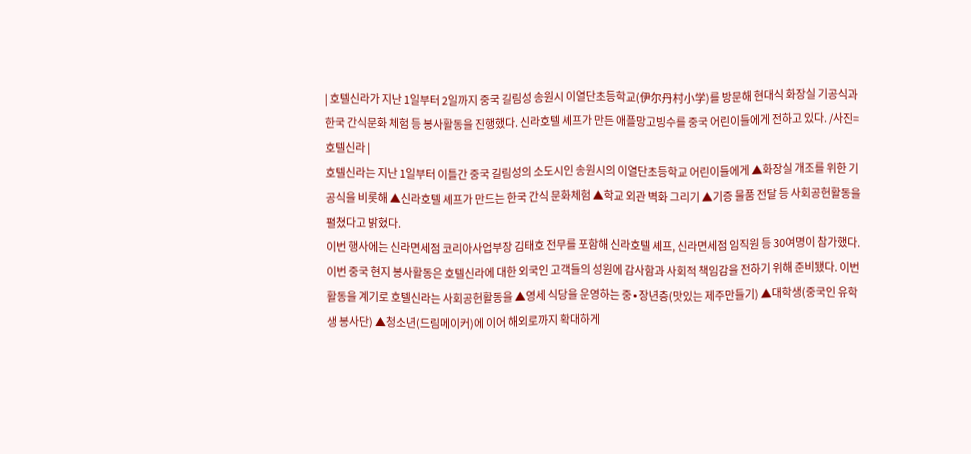| 호텔신라가 지난 1일부터 2일까지 중국 길림성 송원시 이열단초등학교(伊尔丹村小学)를 방문해 현대식 화장실 기공식과 한국 간식문화 체험 등 봉사활동을 진행했다. 신라호텔 셰프가 만든 애플망고빙수를 중국 어린이들에게 전하고 있다. /사진=호텔신라 |
호텔신라는 지난 1일부터 이틀간 중국 길림성의 소도시인 송원시의 이열단초등학교 어린이들에게 ▲화장실 개조를 위한 기공식을 비롯해 ▲신라호텔 셰프가 만드는 한국 간식 문화체험 ▲학교 외관 벽화 그리기 ▲기증 물품 전달 등 사회공헌활동을 펼쳤다고 밝혔다.
이번 행사에는 신라면세점 코리아사업부장 김태호 전무를 포함해 신라호텔 셰프, 신라면세점 임직원 등 30여명이 참가했다.
이번 중국 현지 봉사활동은 호텔신라에 대한 외국인 고객들의 성원에 감사함과 사회적 책임감을 전하기 위해 준비됐다. 이번 활동을 계기로 호텔신라는 사회공헌활동을 ▲영세 식당을 운영하는 중∙장년층(맛있는 제주만들기) ▲대학생(중국인 유학생 봉사단) ▲청소년(드림메이커)에 이어 해외로까지 확대하게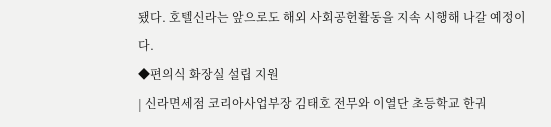됐다. 호텔신라는 앞으로도 해외 사회공헌활동을 지속 시행해 나갈 예정이다.
◆편의식 화장실 설립 지원
| 신라면세점 코리아사업부장 김태호 전무와 이열단 초등학교 한궈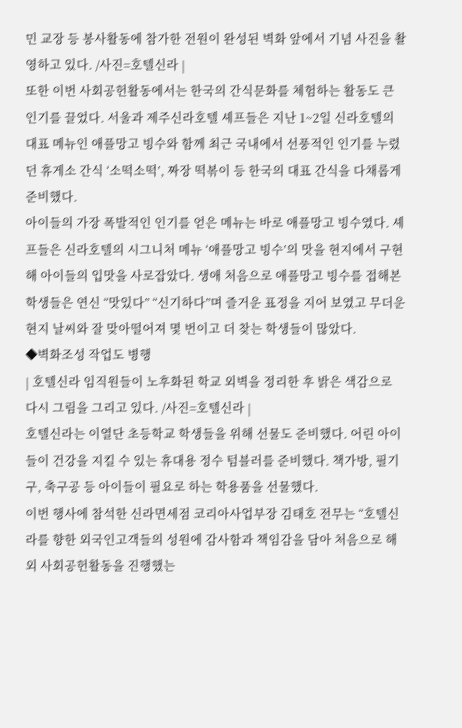민 교장 등 봉사활동에 참가한 전원이 완성된 벽화 앞에서 기념 사진을 촬영하고 있다. /사진=호텔신라 |
또한 이번 사회공헌활동에서는 한국의 간식문화를 체험하는 활동도 큰 인기를 끌었다. 서울과 제주신라호텔 셰프들은 지난 1~2일 신라호텔의 대표 메뉴인 애플망고 빙수와 함께 최근 국내에서 선풍적인 인기를 누렸던 휴게소 간식 ‘소떡소떡’, 짜장 떡볶이 등 한국의 대표 간식을 다채롭게 준비했다.
아이들의 가장 폭발적인 인기를 얻은 메뉴는 바로 애플망고 빙수였다. 셰프들은 신라호텔의 시그니처 메뉴 ‘애플망고 빙수’의 맛을 현지에서 구현해 아이들의 입맛을 사로잡았다. 생애 처음으로 애플망고 빙수를 접해본 학생들은 연신 “맛있다” “신기하다”며 즐거운 표정을 지어 보였고 무더운 현지 날씨와 잘 맞아떨어져 몇 번이고 더 찾는 학생들이 많았다.
◆벽화조성 작업도 병행
| 호텔신라 임직원들이 노후화된 학교 외벽을 정리한 후 밝은 색감으로 다시 그림을 그리고 있다. /사진=호텔신라 |
호텔신라는 이열단 초등학교 학생들을 위해 선물도 준비했다. 어린 아이들이 건강을 지킬 수 있는 휴대용 정수 텀블러를 준비했다. 책가방, 필기구, 축구공 등 아이들이 필요로 하는 학용품을 선물했다.
이번 행사에 참석한 신라면세점 코리아사업부장 김태호 전무는 “호텔신라를 향한 외국인고객들의 성원에 감사함과 책임감을 담아 처음으로 해외 사회공헌활동을 진행했는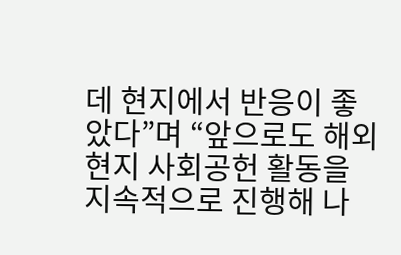데 현지에서 반응이 좋았다”며 “앞으로도 해외 현지 사회공헌 활동을 지속적으로 진행해 나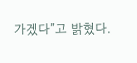가겠다”고 밝혔다.